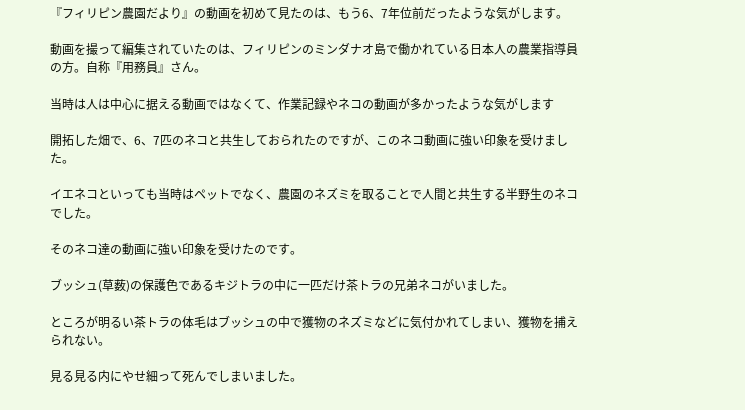『フィリピン農園だより』の動画を初めて見たのは、もう6、7年位前だったような気がします。

動画を撮って編集されていたのは、フィリピンのミンダナオ島で働かれている日本人の農業指導員の方。自称『用務員』さん。

当時は人は中心に据える動画ではなくて、作業記録やネコの動画が多かったような気がします

開拓した畑で、6、7匹のネコと共生しておられたのですが、このネコ動画に強い印象を受けました。

イエネコといっても当時はペットでなく、農園のネズミを取ることで人間と共生する半野生のネコでした。

そのネコ達の動画に強い印象を受けたのです。

ブッシュ(草薮)の保護色であるキジトラの中に一匹だけ茶トラの兄弟ネコがいました。

ところが明るい茶トラの体毛はブッシュの中で獲物のネズミなどに気付かれてしまい、獲物を捕えられない。

見る見る内にやせ細って死んでしまいました。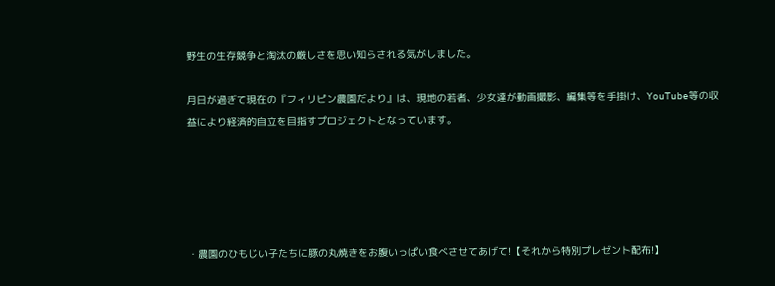野生の生存競争と淘汰の厳しさを思い知らされる気がしました。

月日が過ぎて現在の『フィリピン農園だより』は、現地の若者、少女達が動画撮影、編集等を手掛け、YouTube等の収益により経済的自立を目指すプロジェクトとなっています。





・農園のひもじい子たちに豚の丸焼きをお腹いっぱい食べさせてあげて!【それから特別プレゼント配布!】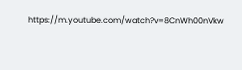https://m.youtube.com/watch?v=8CnWh00nVkw